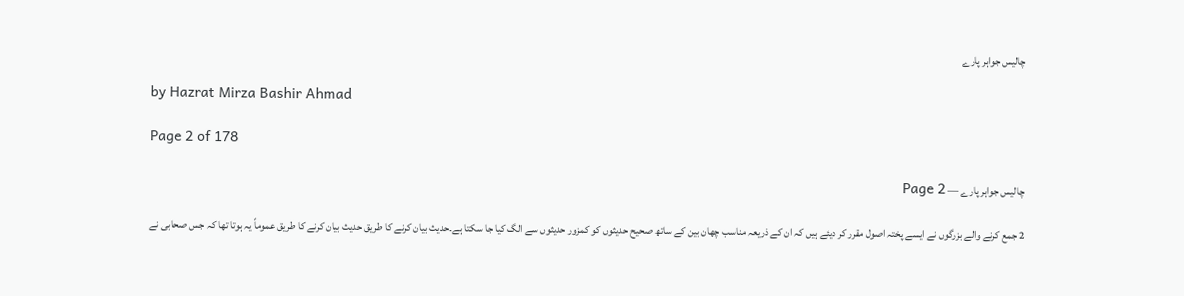چالیس جواہر پارے

by Hazrat Mirza Bashir Ahmad

Page 2 of 178

چالیس جواہر پارے — Page 2

2 جمع کرنے والے بزرگوں نے ایسے پختہ اصول مقرر کر دیئے ہیں کہ ان کے ذریعہ مناسب چھان بین کے ساتھ صحیح حدیثوں کو کمزور حدیثوں سے الگ کیا جا سکتا ہے۔حدیث بیان کرنے کا طریق حدیث بیان کرنے کا طریق عموماً یہ ہوتا تھا کہ جس صحابی نے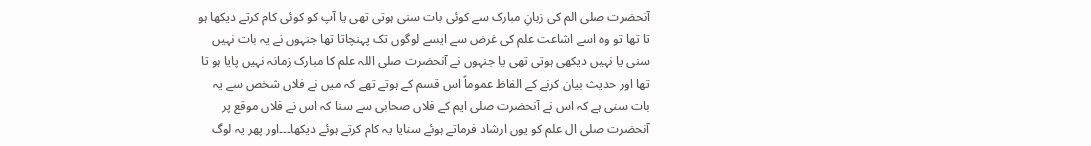آنحضرت صلی الم کی زبانِ مبارک سے کوئی بات سنی ہوتی تھی یا آپ کو کوئی کام کرتے دیکھا ہو تا تھا تو وہ اسے اشاعت علم کی غرض سے ایسے لوگوں تک پہنچاتا تھا جنہوں نے یہ بات نہیں سنی یا نہیں دیکھی ہوتی تھی یا جنہوں نے آنحضرت صلی اللہ علم کا مبارک زمانہ نہیں پایا ہو تا تھا اور حدیث بیان کرنے کے الفاظ عموماً اس قسم کے ہوتے تھے کہ میں نے فلاں شخص سے یہ بات سنی ہے کہ اس نے آنحضرت صلی ایم کے فلاں صحابی سے سنا کہ اس نے فلاں موقع پر آنحضرت صلى ال علم کو یوں ارشاد فرماتے ہوئے سنایا یہ کام کرتے ہوئے دیکھا۔۔۔اور پھر یہ لوگ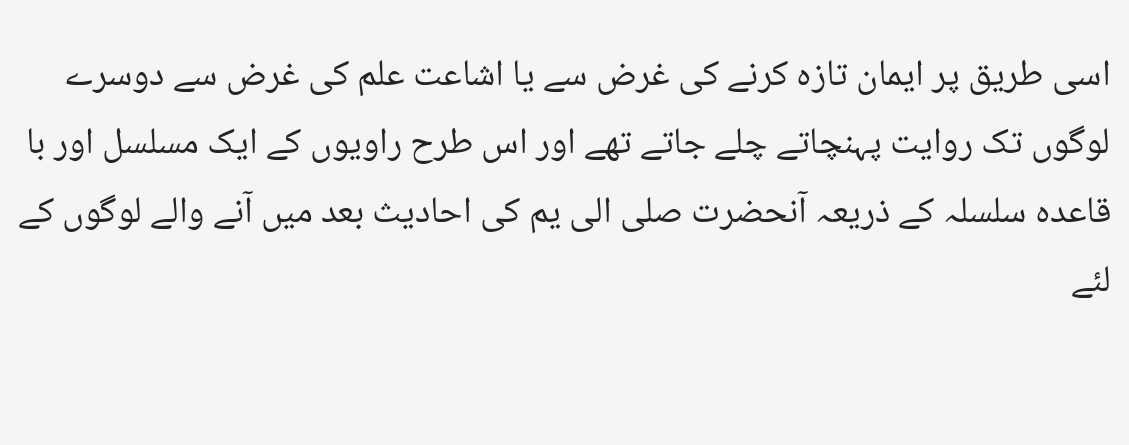اسی طریق پر ایمان تازہ کرنے کی غرض سے یا اشاعت علم کی غرض سے دوسرے لوگوں تک روایت پہنچاتے چلے جاتے تھے اور اس طرح راویوں کے ایک مسلسل اور با قاعدہ سلسلہ کے ذریعہ آنحضرت صلی الی یم کی احادیث بعد میں آنے والے لوگوں کے لئے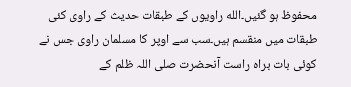محفوظ ہو گئیں۔الله راویوں کے طبقات حدیث کے راوی کئی طبقات میں منقسم ہیں۔سب سے اوپر کا مسلمان راوی جس نے کوئی بات براہ راست آنحضرت صلی اللہ ظلم کے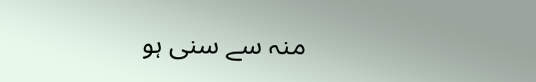منہ سے سنی ہو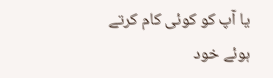یا آپ کو کوئی کام کرتے ہوئے خود